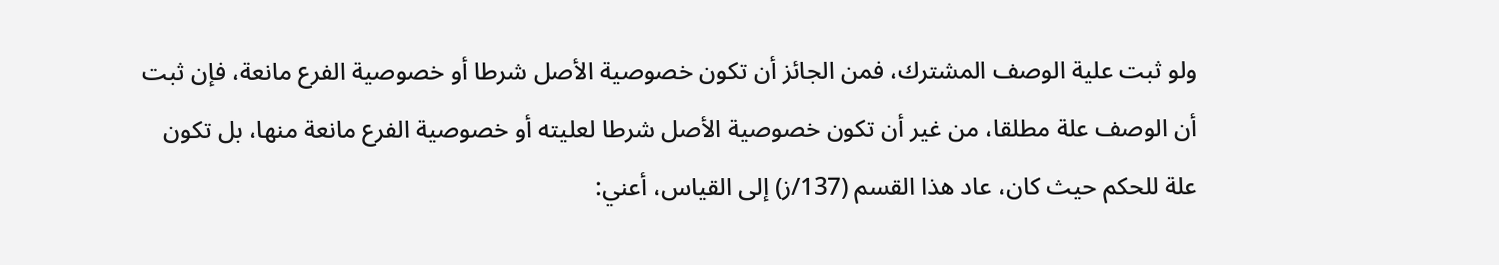ولو ثبت علية الوصف المشترك، فمن الجائز أن تكون خصوصية الأصل شرطا أو خصوصية الفرع مانعة، فإن ثبت أن الوصف علة مطلقا، من غير أن تكون خصوصية الأصل شرطا لعليته أو خصوصية الفرع مانعة منها، بل تكون علة للحكم حيث كان، عاد هذا القسم (137/ز) إلى القياس، أعني: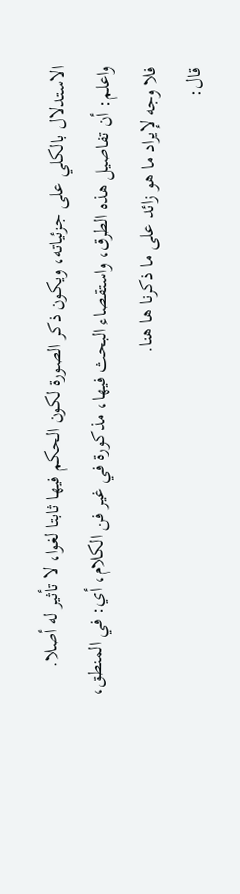الاستدلال بالكلي على جزئياته، ويكون ذكر الصورة لكون الحكم فيها ثابتا لغوا، لا تأثير له أصلا.
واعلم: أن تفاصيل هذه الطرق، واستقصاء البحث فيها، مذكورة في غير فن الكلام، أي: في المنطق، فلا وجه لإيراد ما هو زائد على ما ذكرنا ها هنا.
قال: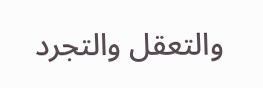والتعقل والتجرد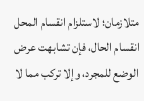متلازمان؛ لاستلزام انقسام المحل انقسام الحال، فإن تشابهت عرض الوضع للمجرد، وإلا تركب مما لا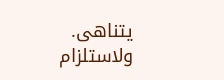يتناهى. ولاستلزام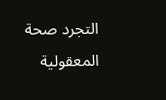التجرد صحة المعقولية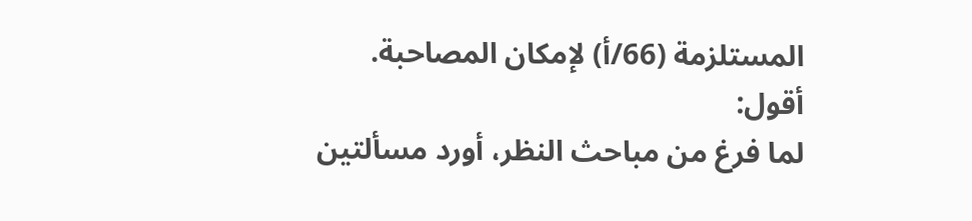المستلزمة (66/أ) لإمكان المصاحبة.
أقول:
لما فرغ من مباحث النظر، أورد مسألتين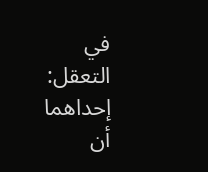في التعقل: إحداهما أن